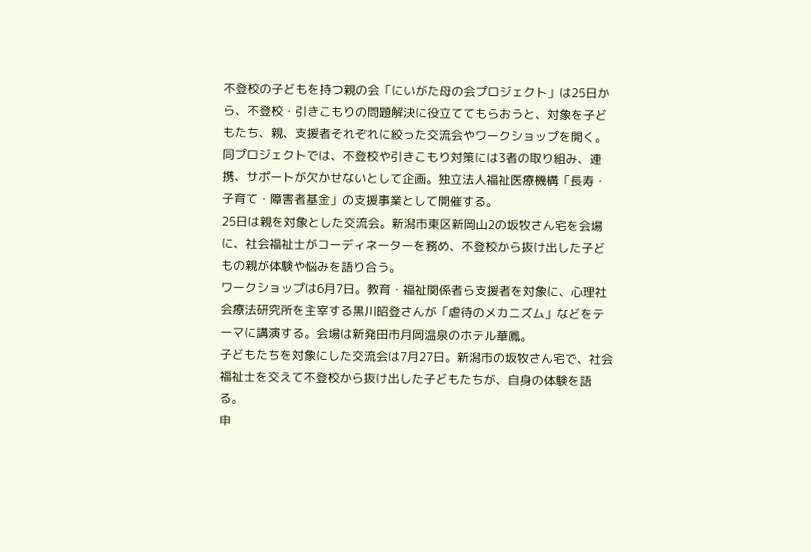不登校の子どもを持つ親の会「にいがた母の会プロジェクト」は25日から、不登校・引きこもりの問題解決に役立ててもらおうと、対象を子どもたち、親、支援者それぞれに絞った交流会やワークショップを開く。
同プロジェクトでは、不登校や引きこもり対策には3者の取り組み、連携、サポートが欠かせないとして企画。独立法人福祉医療機構「長寿・子育て・障害者基金」の支援事業として開催する。
25日は親を対象とした交流会。新潟市東区新岡山2の坂牧さん宅を会場に、社会福祉士がコーディネーターを務め、不登校から抜け出した子どもの親が体験や悩みを語り合う。
ワークショップは6月7日。教育・福祉関係者ら支援者を対象に、心理社会療法研究所を主宰する黒川昭登さんが「虐待のメカニズム」などをテーマに講演する。会場は新発田市月岡温泉のホテル華鳳。
子どもたちを対象にした交流会は7月27日。新潟市の坂牧さん宅で、社会福祉士を交えて不登校から抜け出した子どもたちが、自身の体験を語る。
申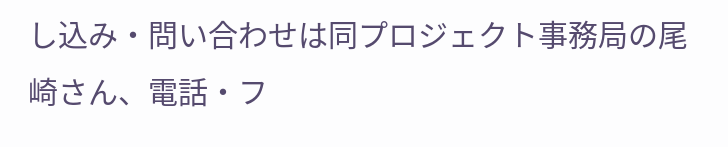し込み・問い合わせは同プロジェクト事務局の尾崎さん、電話・フ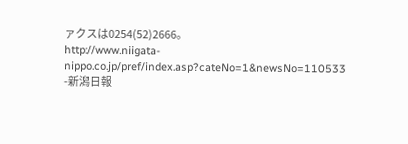ァクスは0254(52)2666。
http://www.niigata-nippo.co.jp/pref/index.asp?cateNo=1&newsNo=110533 -新潟日報